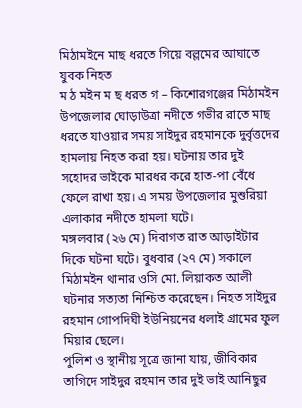মিঠামইনে মাছ ধরতে গিয়ে বল্লমের আঘাতে যুবক নিহত
ম ঠ মইন ম ছ ধরত গ – কিশোরগঞ্জের মিঠামইন উপজেলার ঘোড়াউত্রা নদীতে গভীর রাতে মাছ ধরতে যাওয়ার সময় সাইদুর রহমানকে দুর্বৃত্তদের হামলায় নিহত করা হয়। ঘটনায় তার দুই সহোদর ভাইকে মারধর করে হাত-পা বেঁধে ফেলে রাখা হয়। এ সময় উপজেলার মুশুরিয়া এলাকার নদীতে হামলা ঘটে।
মঙ্গলবার (২৬ মে) দিবাগত রাত আড়াইটার দিকে ঘটনা ঘটে। বুধবার (২৭ মে) সকালে মিঠামইন থানার ওসি মো. লিয়াকত আলী ঘটনার সত্যতা নিশ্চিত করেছেন। নিহত সাইদুর রহমান গোপদিঘী ইউনিয়নের ধলাই গ্রামের ফুল মিয়ার ছেলে।
পুলিশ ও স্থানীয় সূত্রে জানা যায়, জীবিকার তাগিদে সাইদুর রহমান তার দুই ভাই আনিছুর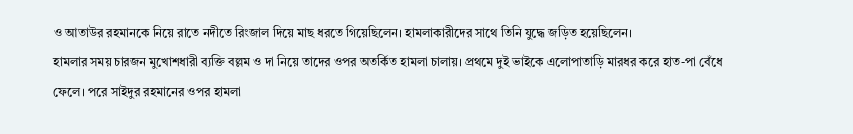ও আতাউর রহমানকে নিয়ে রাতে নদীতে রিংজাল দিয়ে মাছ ধরতে গিয়েছিলেন। হামলাকারীদের সাথে তিনি যুদ্ধে জড়িত হয়েছিলেন।
হামলার সময় চারজন মুখোশধারী ব্যক্তি বল্লম ও দা নিয়ে তাদের ওপর অতর্কিত হামলা চালায়। প্রথমে দুই ভাইকে এলোপাতাড়ি মারধর করে হাত-পা বেঁধে ফেলে। পরে সাইদুর রহমানের ওপর হামলা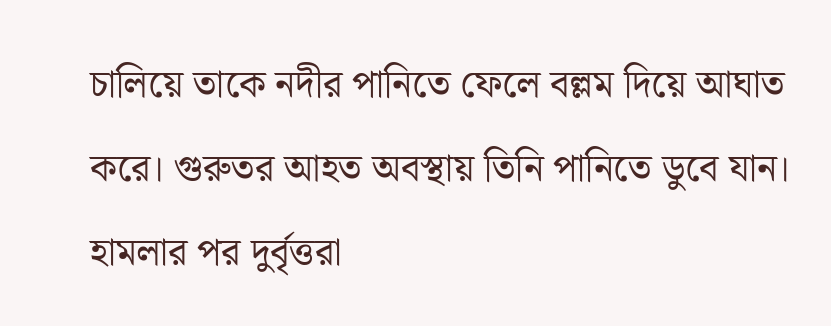চালিয়ে তাকে নদীর পানিতে ফেলে বল্লম দিয়ে আঘাত করে। গুরুতর আহত অবস্থায় তিনি পানিতে ডুবে যান।
হামলার পর দুর্বৃত্তরা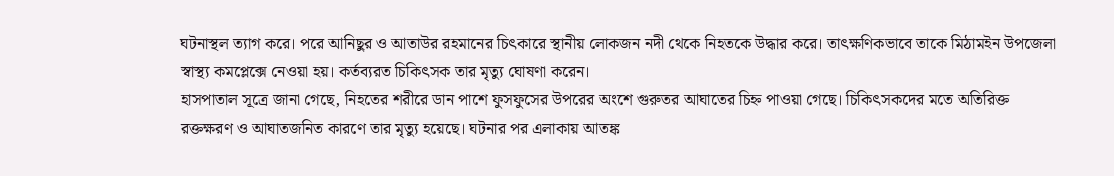ঘটনাস্থল ত্যাগ করে। পরে আনিছুর ও আতাউর রহমানের চিৎকারে স্থানীয় লোকজন নদী থেকে নিহতকে উদ্ধার করে। তাৎক্ষণিকভাবে তাকে মিঠামইন উপজেলা স্বাস্থ্য কমপ্লেক্সে নেওয়া হয়। কর্তব্যরত চিকিৎসক তার মৃত্যু ঘোষণা করেন।
হাসপাতাল সূত্রে জানা গেছে, নিহতের শরীরে ডান পাশে ফুসফুসের উপরের অংশে গুরুতর আঘাতের চিহ্ন পাওয়া গেছে। চিকিৎসকদের মতে অতিরিক্ত রক্তক্ষরণ ও আঘাতজনিত কারণে তার মৃত্যু হয়েছে। ঘটনার পর এলাকায় আতঙ্ক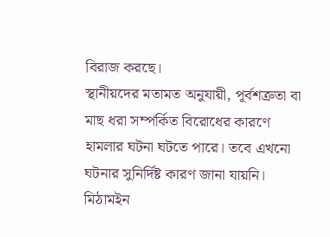বিরাজ করছে।
স্থানীয়দের মতামত অনুযায়ী, পূর্বশত্রুতা বা মাছ ধরা সম্পর্কিত বিরোধের কারণে হামলার ঘটনা ঘটতে পারে। তবে এখনো ঘটনার সুনির্দিষ্ট কারণ জানা যায়নি। মিঠামইন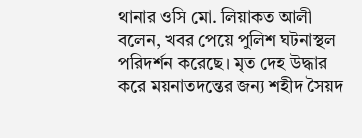থানার ওসি মো. লিয়াকত আলী বলেন, খবর পেয়ে পুলিশ ঘটনাস্থল পরিদর্শন করেছে। মৃত দেহ উদ্ধার করে ময়নাতদন্তের জন্য শহীদ সৈয়দ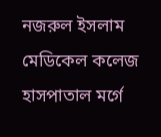নজরুল ইসলাম মেডিকেল কলেজ হাসপাতাল মর্গে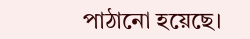পাঠানো হয়েছে।